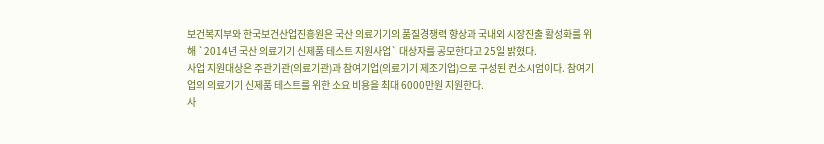보건복지부와 한국보건산업진흥원은 국산 의료기기의 품질경쟁력 향상과 국내외 시장진출 활성화를 위해 `2014년 국산 의료기기 신제품 테스트 지원사업` 대상자를 공모한다고 25일 밝혔다.
사업 지원대상은 주관기관(의료기관)과 참여기업(의료기기 제조기업)으로 구성된 컨소시엄이다. 참여기업의 의료기기 신제품 테스트를 위한 소요 비용을 최대 6000만원 지원한다.
사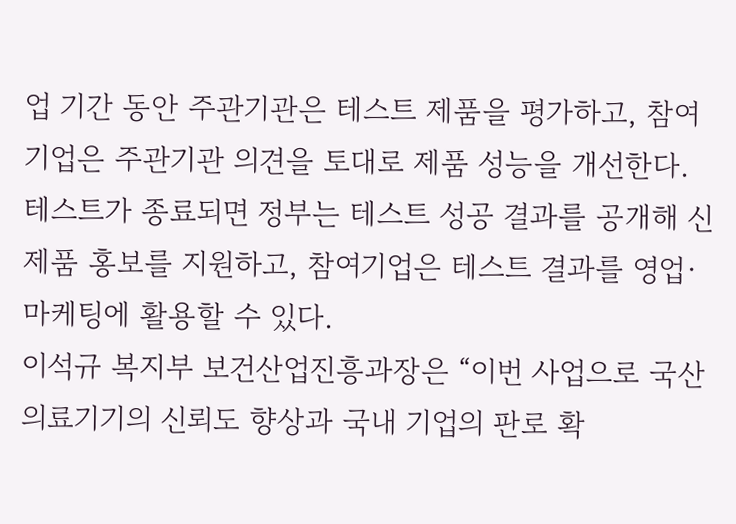업 기간 동안 주관기관은 테스트 제품을 평가하고, 참여기업은 주관기관 의견을 토대로 제품 성능을 개선한다. 테스트가 종료되면 정부는 테스트 성공 결과를 공개해 신제품 홍보를 지원하고, 참여기업은 테스트 결과를 영업·마케팅에 활용할 수 있다.
이석규 복지부 보건산업진흥과장은 “이번 사업으로 국산 의료기기의 신뢰도 향상과 국내 기업의 판로 확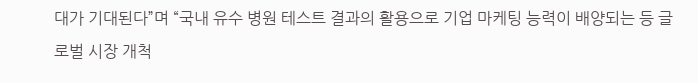대가 기대된다”며 “국내 유수 병원 테스트 결과의 활용으로 기업 마케팅 능력이 배양되는 등 글로벌 시장 개척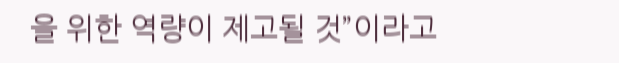을 위한 역량이 제고될 것”이라고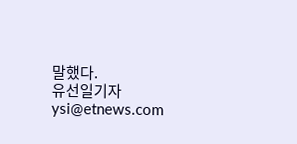말했다.
유선일기자 ysi@etnews.com